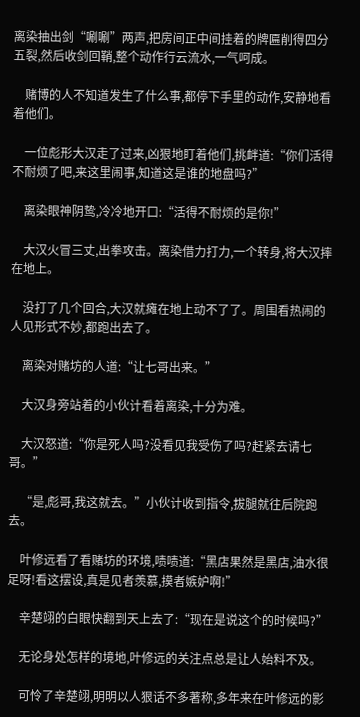离染抽出剑“唰唰”两声,把房间正中间挂着的牌匾削得四分五裂,然后收剑回鞘,整个动作行云流水,一气呵成。

    赌博的人不知道发生了什么事,都停下手里的动作,安静地看着他们。

    一位彪形大汉走了过来,凶狠地盯着他们,挑衅道:“你们活得不耐烦了吧,来这里闹事,知道这是谁的地盘吗?”

    离染眼神阴鸷,冷冷地开口:“活得不耐烦的是你!”

    大汉火冒三丈,出拳攻击。离染借力打力,一个转身,将大汉摔在地上。

    没打了几个回合,大汉就瘫在地上动不了了。周围看热闹的人见形式不妙,都跑出去了。

    离染对赌坊的人道:“让七哥出来。”

    大汉身旁站着的小伙计看着离染,十分为难。

    大汉怒道:“你是死人吗?没看见我受伤了吗?赶紧去请七哥。”

    “是,彪哥,我这就去。”小伙计收到指令,拔腿就往后院跑去。

    叶修远看了看赌坊的环境,啧啧道:“黑店果然是黑店,油水很足呀!看这摆设,真是见者羡慕,摸者嫉妒啊!”

    辛楚翊的白眼快翻到天上去了:“现在是说这个的时候吗?”

    无论身处怎样的境地,叶修远的关注点总是让人始料不及。

    可怜了辛楚翊,明明以人狠话不多著称,多年来在叶修远的影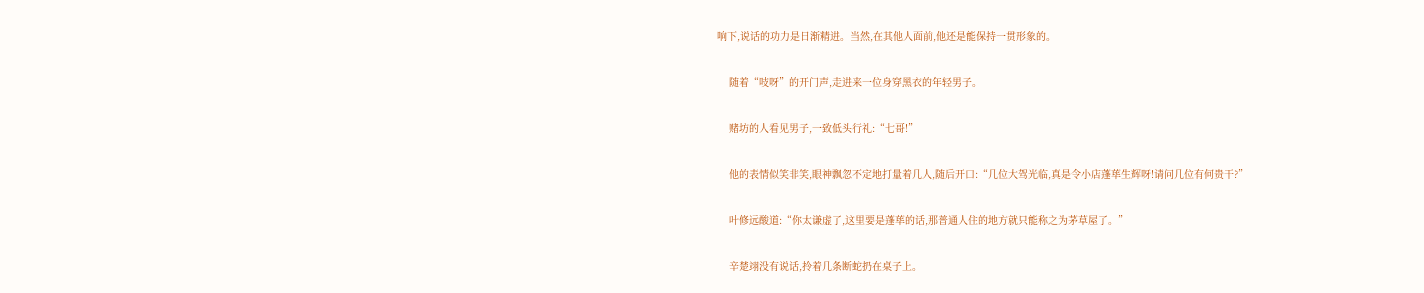响下,说话的功力是日渐精进。当然,在其他人面前,他还是能保持一贯形象的。

    随着“吱呀”的开门声,走进来一位身穿黑衣的年轻男子。

    赌坊的人看见男子,一致低头行礼:“七哥!”

    他的表情似笑非笑,眼神飘忽不定地打量着几人,随后开口:“几位大驾光临,真是令小店蓬荜生辉呀!请问几位有何贵干?”

    叶修远酸道:“你太谦虚了,这里要是蓬荜的话,那普通人住的地方就只能称之为茅草屋了。”

    辛楚翊没有说话,拎着几条断蛇扔在桌子上。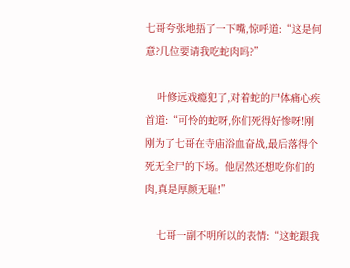七哥夸张地捂了一下嘴,惊呼道:“这是何意?几位要请我吃蛇肉吗?”

    叶修远戏瘾犯了,对着蛇的尸体痛心疾首道:“可怜的蛇呀,你们死得好惨呀!刚刚为了七哥在寺庙浴血奋战,最后落得个死无全尸的下场。他居然还想吃你们的肉,真是厚颜无耻!”

    七哥一副不明所以的表情:“这蛇跟我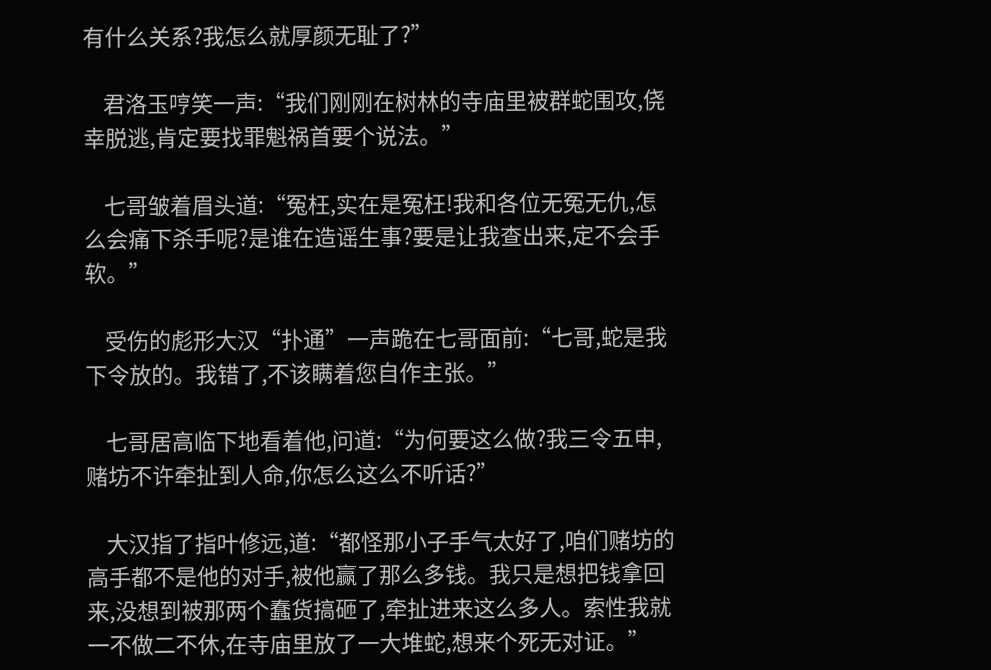有什么关系?我怎么就厚颜无耻了?”

    君洛玉哼笑一声:“我们刚刚在树林的寺庙里被群蛇围攻,侥幸脱逃,肯定要找罪魁祸首要个说法。”

    七哥皱着眉头道:“冤枉,实在是冤枉!我和各位无冤无仇,怎么会痛下杀手呢?是谁在造谣生事?要是让我查出来,定不会手软。”

    受伤的彪形大汉“扑通”一声跪在七哥面前:“七哥,蛇是我下令放的。我错了,不该瞒着您自作主张。”

    七哥居高临下地看着他,问道:“为何要这么做?我三令五申,赌坊不许牵扯到人命,你怎么这么不听话?”

    大汉指了指叶修远,道:“都怪那小子手气太好了,咱们赌坊的高手都不是他的对手,被他赢了那么多钱。我只是想把钱拿回来,没想到被那两个蠢货搞砸了,牵扯进来这么多人。索性我就一不做二不休,在寺庙里放了一大堆蛇,想来个死无对证。”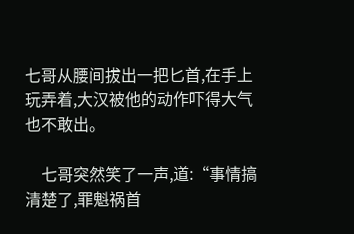七哥从腰间拔出一把匕首,在手上玩弄着,大汉被他的动作吓得大气也不敢出。

    七哥突然笑了一声,道:“事情搞清楚了,罪魁祸首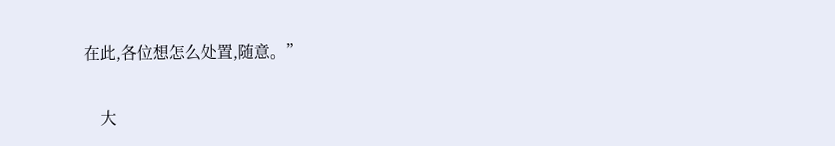在此,各位想怎么处置,随意。”

    大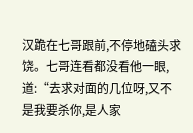汉跪在七哥跟前,不停地磕头求饶。七哥连看都没看他一眼,道:“去求对面的几位呀,又不是我要杀你,是人家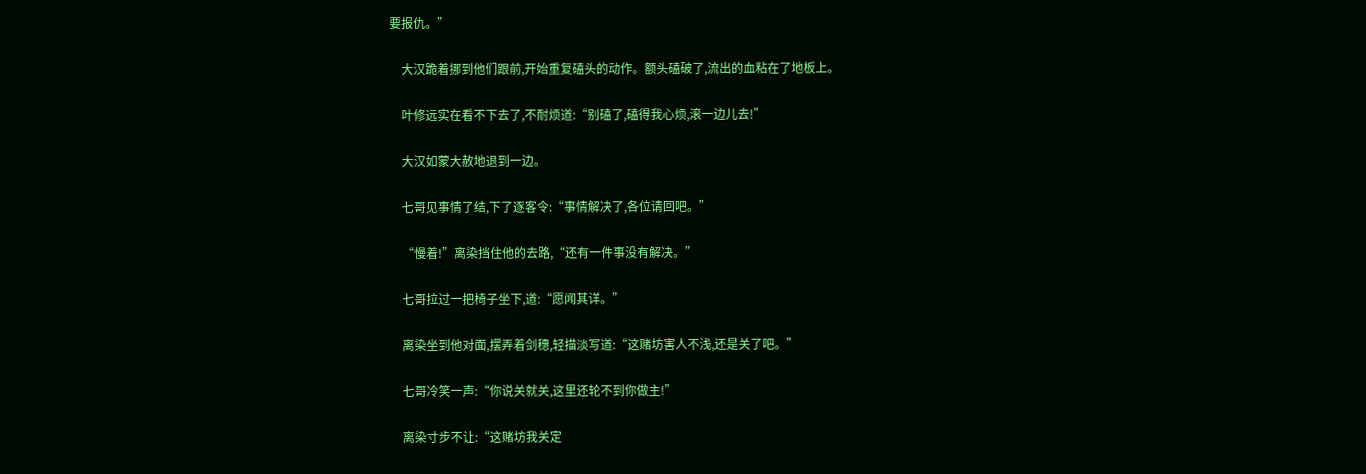要报仇。”

    大汉跪着挪到他们跟前,开始重复磕头的动作。额头磕破了,流出的血粘在了地板上。

    叶修远实在看不下去了,不耐烦道:“别磕了,磕得我心烦,滚一边儿去!”

    大汉如蒙大赦地退到一边。

    七哥见事情了结,下了逐客令:“事情解决了,各位请回吧。”

    “慢着!”离染挡住他的去路,“还有一件事没有解决。”

    七哥拉过一把椅子坐下,道:“愿闻其详。”

    离染坐到他对面,摆弄着剑穗,轻描淡写道:“这赌坊害人不浅,还是关了吧。”

    七哥冷笑一声:“你说关就关,这里还轮不到你做主!”

    离染寸步不让:“这赌坊我关定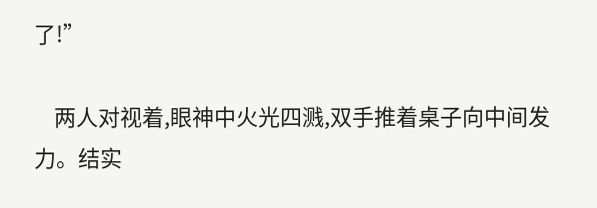了!”

    两人对视着,眼神中火光四溅,双手推着桌子向中间发力。结实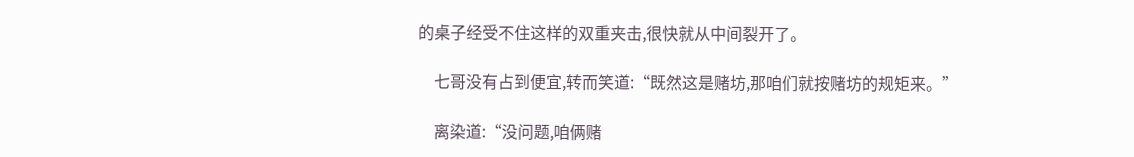的桌子经受不住这样的双重夹击,很快就从中间裂开了。

    七哥没有占到便宜,转而笑道:“既然这是赌坊,那咱们就按赌坊的规矩来。”

    离染道:“没问题,咱俩赌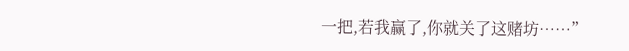一把,若我赢了,你就关了这赌坊……”